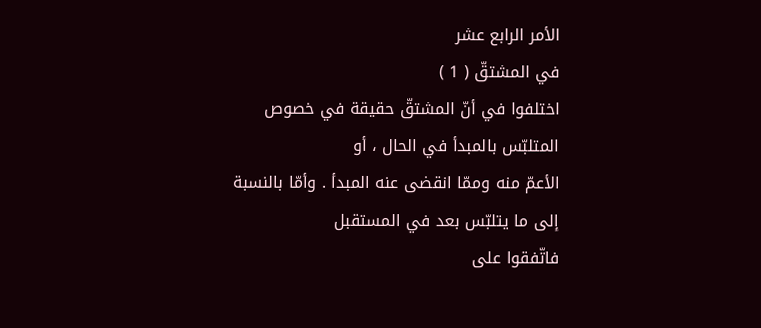الأمر الرابع عشر
في المشتقّ ( 1 )
اختلفوا في أنّ المشتقّ حقيقة في خصوص المتلبّس بالمبدأ في الحال ، أو
الأعمّ منه وممّا انقضى عنه المبدأ . وأمّا بالنسبة إلى ما يتلبّس بعد في المستقبل
فاتّفقوا على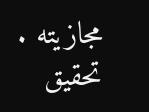مجازيته .
تحقيق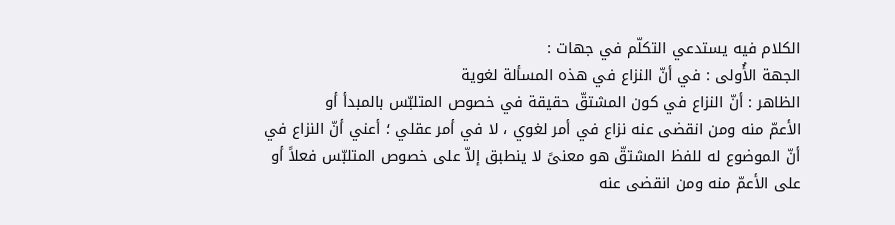الكلام فيه يستدعي التكلّم في جهات :
الجهة الأُولى : في أنّ النزاع في هذه المسألة لغوية
الظاهر : أنّ النزاع في كون المشتقّ حقيقة في خصوص المتلبّس بالمبدأ أو
الأعمّ منه ومن انقضى عنه نزاع في أمر لغوي ، لا في أمر عقلي ؛ أعني أنّ النزاع في
أنّ الموضوع له للفظ المشتقّ هو معنىً لا ينطبق إلاّ على خصوص المتلبّس فعلاً أو
على الأعمّ منه ومن انقضى عنه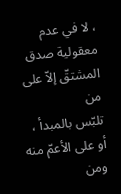، لا في عدم معقولية صدق المشتقّ إلاّ على من
تلبّس بالمبدأ ، أو على الأعمّ منه ومن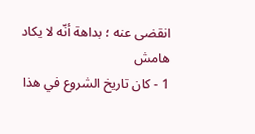انقضى عنه ؛ بداهة أنّه لا يكاد
هامش
1 - كان تاريخ الشروع في هذا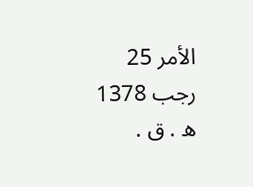الأمر 25 رجب 1378 ه . ق .